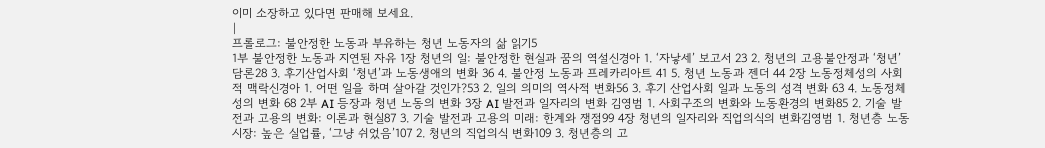이미 소장하고 있다면 판매해 보세요.
|
프롤로그: 불안정한 노동과 부유하는 청년 노동자의 삶 읽기5
1부 불안정한 노동과 지연된 자유 1장 청년의 일: 불안정한 현실과 꿈의 역설신경아 1. ‘자낳세’ 보고서 23 2. 청년의 고용불안정과 ‘청년’ 담론28 3. 후기산업사회 ‘청년’과 노동생애의 변화 36 4. 불안정 노동과 프레카리아트 41 5. 청년 노동과 젠더 44 2장 노동정체성의 사회적 맥락신경아 1. 어떤 일을 하며 살아갈 것인가?53 2. 일의 의미의 역사적 변화56 3. 후기 산업사회 일과 노동의 성격 변화 63 4. 노동정체성의 변화 68 2부 AI 등장과 청년 노동의 변화 3장 AI 발전과 일자리의 변화 김영범 1. 사회구조의 변화와 노동환경의 변화85 2. 기술 발전과 고용의 변화: 이론과 현실87 3. 기술 발전과 고용의 미래: 한계와 쟁점99 4장 청년의 일자리와 직업의식의 변화김영범 1. 청년층 노동시장: 높은 실업률, ‘그냥 쉬었음’107 2. 청년의 직업의식 변화109 3. 청년층의 고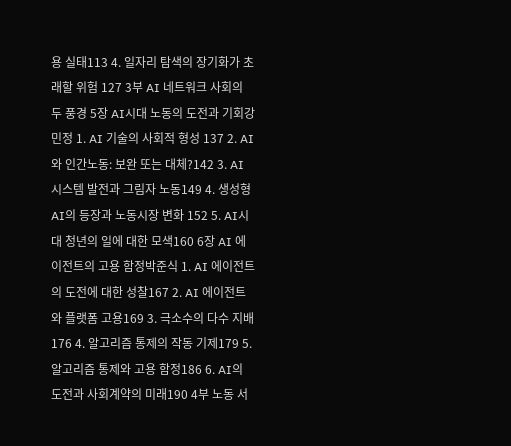용 실태113 4. 일자리 탐색의 장기화가 초래할 위험 127 3부 AI 네트워크 사회의 두 풍경 5장 AI시대 노동의 도전과 기회강민정 1. AI 기술의 사회적 형성 137 2. AI와 인간노동: 보완 또는 대체?142 3. AI 시스템 발전과 그림자 노동149 4. 생성형 AI의 등장과 노동시장 변화 152 5. AI시대 청년의 일에 대한 모색160 6장 AI 에이전트의 고용 함정박준식 1. AI 에이전트의 도전에 대한 성찰167 2. AI 에이전트와 플랫폼 고용169 3. 극소수의 다수 지배176 4. 알고리즘 통제의 작동 기제179 5. 알고리즘 통제와 고용 함정186 6. AI의 도전과 사회계약의 미래190 4부 노동 서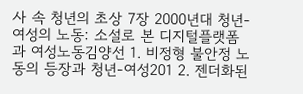사 속 청년의 초상 7장 2000년대 청년-여성의 노동: 소설로 본 디지털플랫폼과 여성노동김양선 1. 비정형 불안정 노동의 등장과 청년-여성201 2. 젠더화된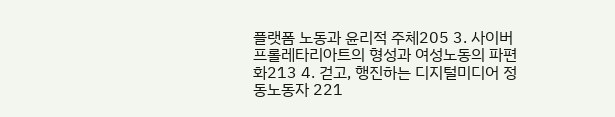플랫폼 노동과 윤리적 주체205 3. 사이버 프롤레타리아트의 형성과 여성노동의 파편화213 4. 걷고, 행진하는 디지털미디어 정동노동자 221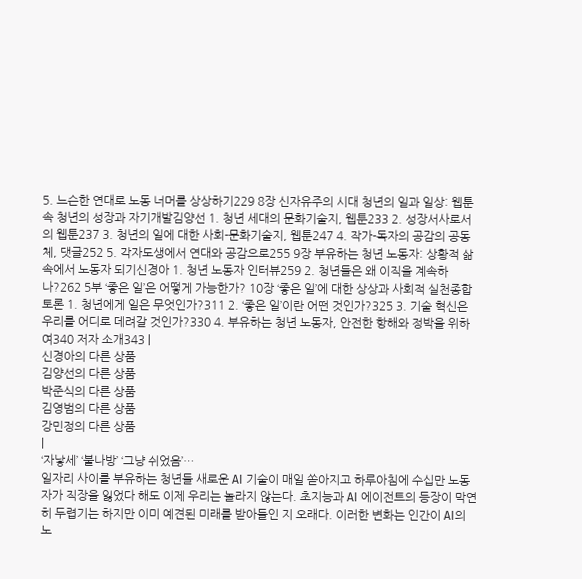5. 느슨한 연대로 노동 너머를 상상하기229 8장 신자유주의 시대 청년의 일과 일상: 웹툰 속 청년의 성장과 자기개발김양선 1. 청년 세대의 문화기술지, 웹툰233 2. 성장서사로서의 웹툰237 3. 청년의 일에 대한 사회-문화기술지, 웹툰247 4. 작가-독자의 공감의 공동체, 댓글252 5. 각자도생에서 연대와 공감으로255 9장 부유하는 청년 노동자: 상황적 삶 속에서 노동자 되기신경아 1. 청년 노동자 인터뷰259 2. 청년들은 왜 이직을 계속하나?262 5부 ‘좋은 일’은 어떻게 가능한가? 10장 ‘좋은 일’에 대한 상상과 사회적 실천종합토론 1. 청년에게 일은 무엇인가?311 2. ‘좋은 일’이란 어떤 것인가?325 3. 기술 혁신은 우리를 어디로 데려갈 것인가?330 4. 부유하는 청년 노동자, 안전한 항해와 정박을 위하여340 저자 소개343 |
신경아의 다른 상품
김양선의 다른 상품
박준식의 다른 상품
김영범의 다른 상품
강민정의 다른 상품
|
‘자낳세’ ‘불나방’ ‘그냥 쉬었음’…
일자리 사이를 부유하는 청년들 새로운 AI 기술이 매일 쏟아지고 하루아침에 수십만 노동자가 직장을 잃었다 해도 이제 우리는 놀라지 않는다. 초지능과 AI 에이전트의 등장이 막연히 두렵기는 하지만 이미 예견된 미래를 받아들인 지 오래다. 이러한 변화는 인간이 AI의 노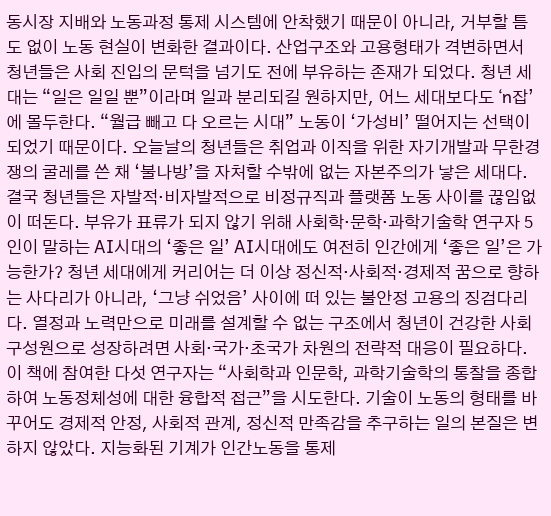동시장 지배와 노동과정 통제 시스템에 안착했기 때문이 아니라, 거부할 틈도 없이 노동 현실이 변화한 결과이다. 산업구조와 고용형태가 격변하면서 청년들은 사회 진입의 문턱을 넘기도 전에 부유하는 존재가 되었다. 청년 세대는 “일은 일일 뿐”이라며 일과 분리되길 원하지만, 어느 세대보다도 ‘n잡’에 몰두한다. “월급 빼고 다 오르는 시대” 노동이 ‘가성비’ 떨어지는 선택이 되었기 때문이다. 오늘날의 청년들은 취업과 이직을 위한 자기개발과 무한경쟁의 굴레를 쓴 채 ‘불나방’을 자처할 수밖에 없는 자본주의가 낳은 세대다. 결국 청년들은 자발적·비자발적으로 비정규직과 플랫폼 노동 사이를 끊임없이 떠돈다. 부유가 표류가 되지 않기 위해 사회학·문학·과학기술학 연구자 5인이 말하는 AI시대의 ‘좋은 일’ AI시대에도 여전히 인간에게 ‘좋은 일’은 가능한가? 청년 세대에게 커리어는 더 이상 정신적·사회적·경제적 꿈으로 향하는 사다리가 아니라, ‘그냥 쉬었음’ 사이에 떠 있는 불안정 고용의 징검다리다. 열정과 노력만으로 미래를 설계할 수 없는 구조에서 청년이 건강한 사회구성원으로 성장하려면 사회·국가·초국가 차원의 전략적 대응이 필요하다. 이 책에 참여한 다섯 연구자는 “사회학과 인문학, 과학기술학의 통찰을 종합하여 노동정체성에 대한 융합적 접근”을 시도한다. 기술이 노동의 형태를 바꾸어도 경제적 안정, 사회적 관계, 정신적 만족감을 추구하는 일의 본질은 변하지 않았다. 지능화된 기계가 인간노동을 통제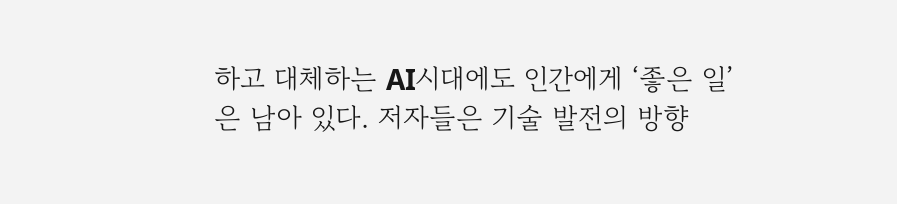하고 대체하는 AI시대에도 인간에게 ‘좋은 일’은 남아 있다. 저자들은 기술 발전의 방향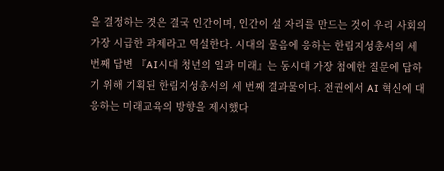을 결정하는 겻은 결국 인간이며, 인간이 설 자리를 만드는 것이 우리 사회의 가장 시급한 과제라고 역설한다. 시대의 물음에 응하는 한림지성총서의 세 번째 답변 『AI시대 청년의 일과 미래』는 동시대 가장 첨예한 질문에 답하기 위해 기획된 한림지성총서의 세 번째 결과물이다. 전권에서 AI 혁신에 대응하는 미래교육의 방향을 제시했다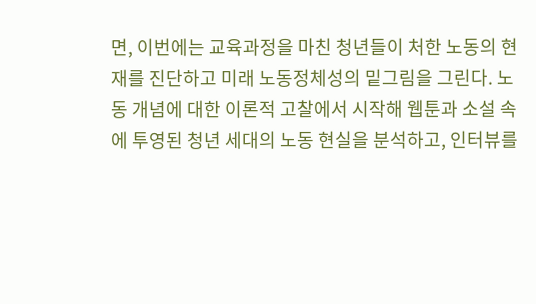면, 이번에는 교육과정을 마친 청년들이 처한 노동의 현재를 진단하고 미래 노동정체성의 밑그림을 그린다. 노동 개념에 대한 이론적 고찰에서 시작해 웹툰과 소설 속에 투영된 청년 세대의 노동 현실을 분석하고, 인터뷰를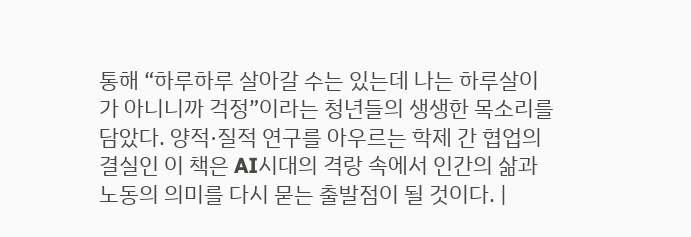통해 “하루하루 살아갈 수는 있는데 나는 하루살이가 아니니까 걱정”이라는 청년들의 생생한 목소리를 담았다. 양적·질적 연구를 아우르는 학제 간 협업의 결실인 이 책은 AI시대의 격랑 속에서 인간의 삶과 노동의 의미를 다시 묻는 출발점이 될 것이다. |